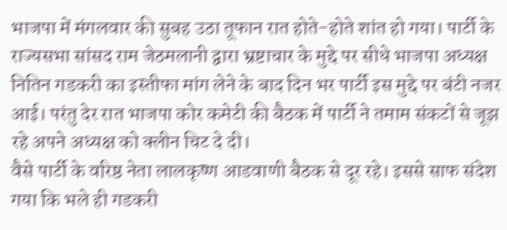भाजपा में मंगलवार की सुबह उठा तूफान रात होते-होते शांत हो गया। पार्टी के राज्यसभा सांसद राम जेठमलानी द्वारा भ्रष्टाचार के मुद्दे पर सीधे भाजपा अध्यक्ष नितिन गडकरी का इस्तीफा मांग लेने के बाद दिन भर पार्टी इस मुद्दे पर बंटी नजर आई। परंतु देर रात भाजपा कोर कमेटी की बैठक में पार्टी ने तमाम संकटों से जूझ रहे अपने अध्यक्ष को क्लीन चिट दे दी।
वैसे पार्टी के वरिष्ठ नेता लालकृष्ण आडवाणी बैठक से दूर रहे। इससे साफ संदेश गया कि भले ही गडकरी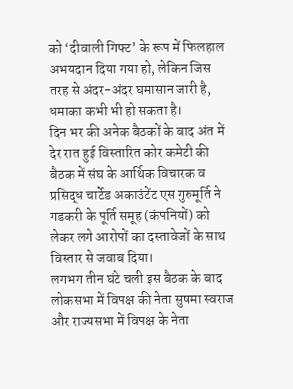को ‘दीवाली गिफ्ट’ के रूप में फिलहाल अभयदान दिया गया हो, लेकिन जिस तरह से अंदर-अंदर घमासान जारी है, धमाका कभी भी हो सकता है।
दिन भर की अनेक बैठकों के बाद अंत में देर रात हुई विस्तारित कोर कमेटी की बैठक में संघ के आर्थिक विचारक व प्रसिद्ध चार्टेड अकाउंटेंट एस गुरुमूर्ति ने गडकरी के पूर्ति समूह (कंपनियों) को लेकर लगे आरोपों का दस्तावेजों के साथ विस्तार से जवाब दिया।
लगभग तीन घंटे चली इस बैठक के बाद लोकसभा में विपक्ष की नेता सुषमा स्वराज और राज्यसभा में विपक्ष के नेता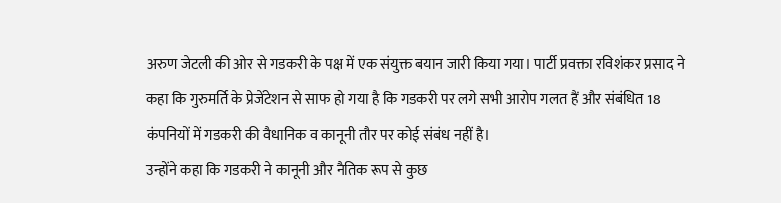अरुण जेटली की ओर से गडकरी के पक्ष में एक संयुक्त बयान जारी किया गया। पार्टी प्रवक्ता रविशंकर प्रसाद ने कहा कि गुरुमर्ति के प्रेजेंटेशन से साफ हो गया है कि गडकरी पर लगे सभी आरोप गलत हैं और संबंधित 18 कंपनियों में गडकरी की वैधानिक व कानूनी तौर पर कोई संबंध नहीं है।
उन्होंने कहा कि गडकरी ने कानूनी और नैतिक रूप से कुछ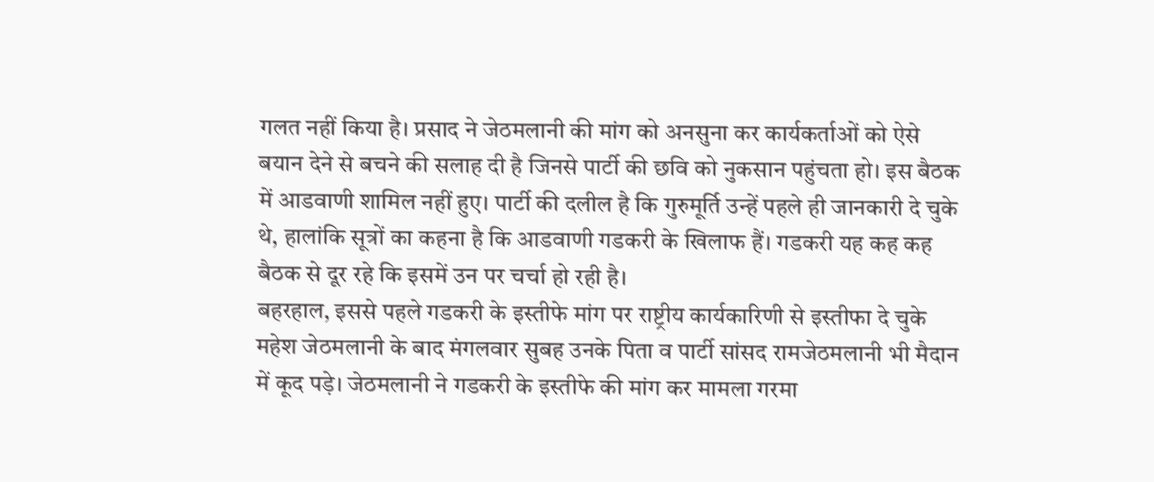गलत नहीं किया है। प्रसाद ने जेठमलानी की मांग को अनसुना कर कार्यकर्ताओं को ऐसे बयान देने से बचने की सलाह दी है जिनसे पार्टी की छवि को नुकसान पहुंचता हो। इस बैठक में आडवाणी शामिल नहीं हुए। पार्टी की दलील है कि गुरुमूर्ति उन्हें पहले ही जानकारी दे चुके थे, हालांकि सूत्रों का कहना है कि आडवाणी गडकरी के खिलाफ हैं। गडकरी यह कह कह बैठक से दूर रहे कि इसमें उन पर चर्चा हो रही है।
बहरहाल, इससे पहले गडकरी के इस्तीफे मांग पर राष्ट्रीय कार्यकारिणी से इस्तीफा दे चुके महेश जेठमलानी के बाद मंगलवार सुबह उनके पिता व पार्टी सांसद रामजेठमलानी भी मैदान में कूद पड़े। जेठमलानी ने गडकरी के इस्तीफे की मांग कर मामला गरमा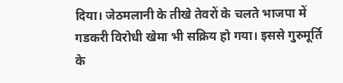दिया। जेठमलानी के तीखे तेवरों के चलते भाजपा में गडकरी विरोधी खेमा भी सक्रिय हो गया। इससे गुरुमूर्ति के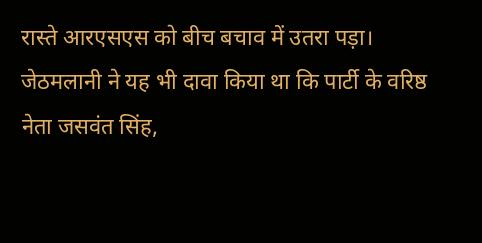रास्ते आरएसएस को बीच बचाव में उतरा पड़ा।
जेठमलानी ने यह भी दावा किया था कि पार्टी के वरिष्ठ नेता जसवंत सिंह,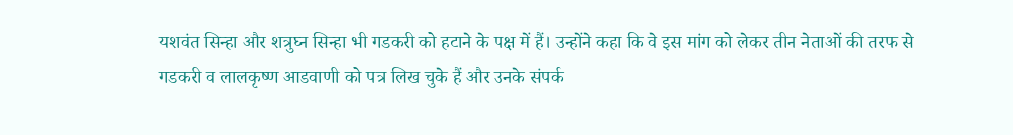यशवंत सिन्हा और शत्रुघ्न सिन्हा भी गडकरी को हटाने के पक्ष में हैं। उन्होंने कहा कि वे इस मांग को लेकर तीन नेताओं की तरफ से गडकरी व लालकृष्ण आडवाणी को पत्र लिख चुके हैं और उनके संपर्क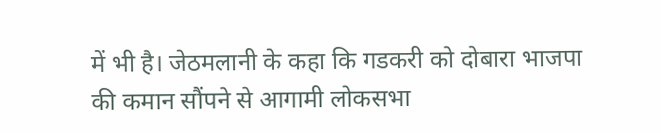में भी है। जेठमलानी के कहा कि गडकरी को दोबारा भाजपा की कमान सौंपने से आगामी लोकसभा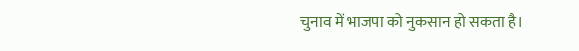चुनाव में भाजपा को नुकसान हो सकता है।